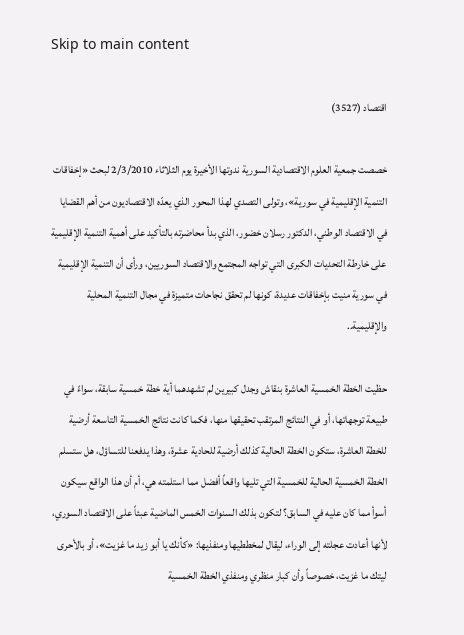Skip to main content

اقتصاد (3527)

خصصت جمعية العلوم الاقتصادية السورية ندوتها الأخيرة يوم الثلاثاء 2/3/2010 لبحث «إخفاقات التنمية الإقليمية في سورية»، وتولى التصدي لهذا المحور الذي يعدّه الاقتصاديون من أهم القضايا في الاقتصاد الوطني، الدكتور رسلان خضور، الذي بدأ محاضرته بالتأكيد على أهمية التنمية الإقليمية على خارطة التحديات الكبرى التي تواجه المجتمع والاقتصاد السوريين، ورأى أن التنمية الإقليمية في سورية منيت بإخفاقات عديدة، كونها لم تحقق نجاحات متميزة في مجال التنمية المحلية والإقليمية..

حظيت الخطة الخمسية العاشرة بنقاش وجدل كبيرين لم تشهدهما أية خطة خمسية سابقة، سواءً في طبيعة توجهاتها، أو في النتائج المرتقب تحقيقها منها، فكما كانت نتائج الخمسية التاسعة أرضية للخطة العاشرة، ستكون الخطة الحالية كذلك أرضية للحادية عشرة، وهذا يدفعنا للتساؤل، هل ستسلم الخطة الخمسية الحالية للخمسية التي تليها واقعاً أفضل مما استلمته هي، أم أن هذا الواقع سيكون أسوأ مما كان عليه في السابق؟ لتكون بذلك السنوات الخمس الماضية عبئاً على الاقتصاد السوري، لأنها أعادت عجلته إلى الوراء، ليقال لمخططيها ومنفذيها: «كأنك يا أبو زيد ما غزيت»، أو بالأحرى ليتك ما غزيت، خصوصاً وأن كبار منظري ومنفذي الخطة الخمسية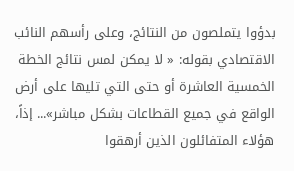بدؤوا يتملصون من النتائج، وعلى رأسهم النائب الاقتصادي بقوله: « لا يمكن لمس نتائج الخطة الخمسية العاشرة أو حتى التي تليها على أرض الواقع في جميع القطاعات بشكل مباشر»... إذاً، هؤلاء المتفائلون الذين أرهقوا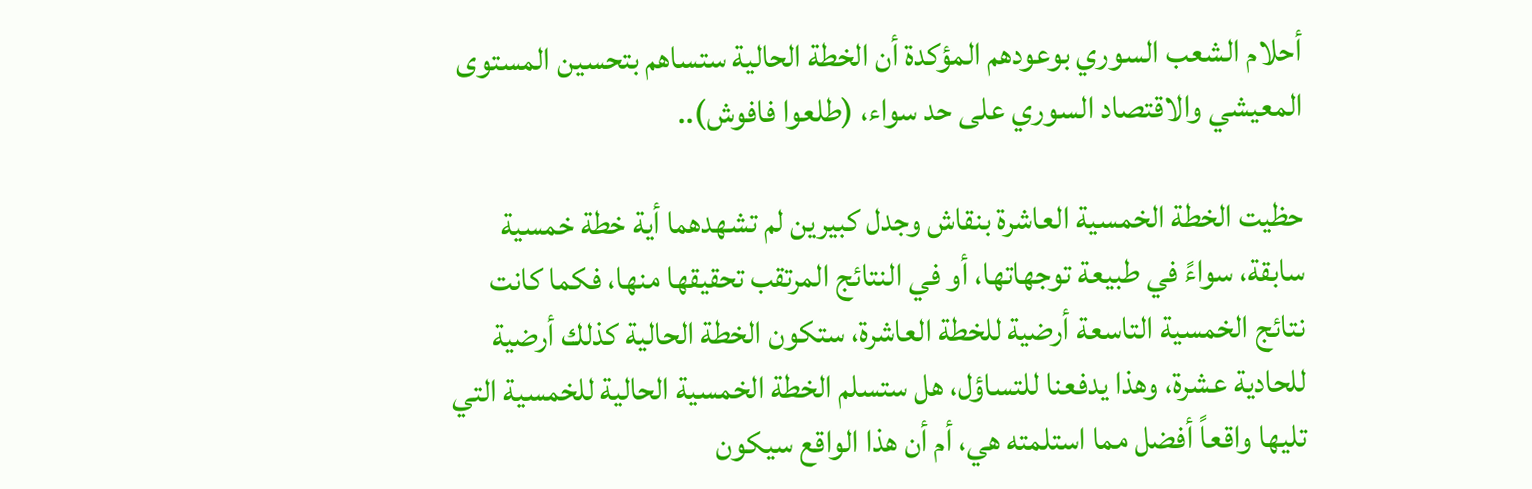أحلام الشعب السوري بوعودهم المؤكدة أن الخطة الحالية ستساهم بتحسين المستوى المعيشي والاقتصاد السوري على حد سواء، (طلعوا فافوش)..

حظيت الخطة الخمسية العاشرة بنقاش وجدل كبيرين لم تشهدهما أية خطة خمسية سابقة، سواءً في طبيعة توجهاتها، أو في النتائج المرتقب تحقيقها منها، فكما كانت نتائج الخمسية التاسعة أرضية للخطة العاشرة، ستكون الخطة الحالية كذلك أرضية للحادية عشرة، وهذا يدفعنا للتساؤل، هل ستسلم الخطة الخمسية الحالية للخمسية التي تليها واقعاً أفضل مما استلمته هي، أم أن هذا الواقع سيكون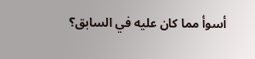أسوأ مما كان عليه في السابق؟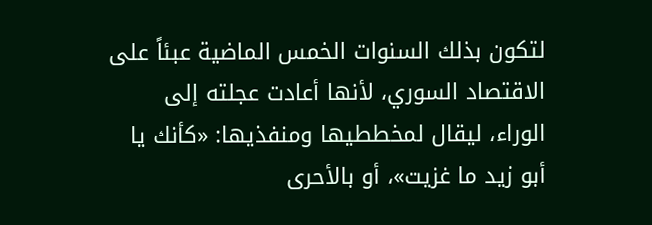لتكون بذلك السنوات الخمس الماضية عبئاً على الاقتصاد السوري، لأنها أعادت عجلته إلى الوراء، ليقال لمخططيها ومنفذيها: «كأنك يا أبو زيد ما غزيت»، أو بالأحرى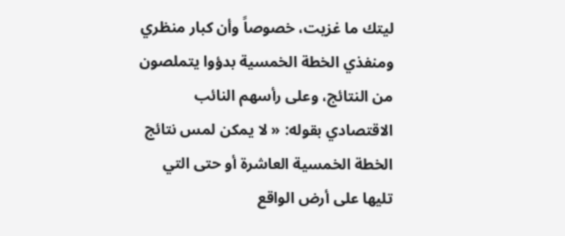ليتك ما غزيت، خصوصاً وأن كبار منظري ومنفذي الخطة الخمسية بدؤوا يتملصون من النتائج، وعلى رأسهم النائب الاقتصادي بقوله: « لا يمكن لمس نتائج الخطة الخمسية العاشرة أو حتى التي تليها على أرض الواقع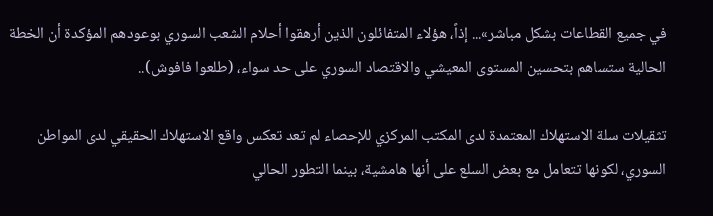في جميع القطاعات بشكل مباشر»... إذاً، هؤلاء المتفائلون الذين أرهقوا أحلام الشعب السوري بوعودهم المؤكدة أن الخطة الحالية ستساهم بتحسين المستوى المعيشي والاقتصاد السوري على حد سواء، (طلعوا فافوش)..

تثقيلات سلة الاستهلاك المعتمدة لدى المكتب المركزي للإحصاء لم تعد تعكس واقع الاستهلاك الحقيقي لدى المواطن السوري، لكونها تتعامل مع بعض السلع على أنها هامشية، بينما التطور الحالي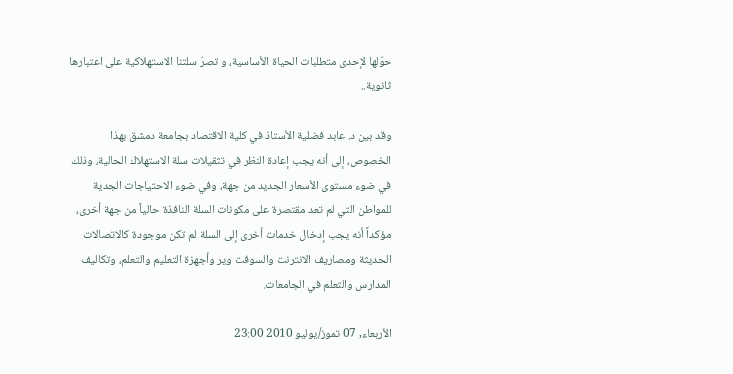حوّلها لإحدى متطلبات الحياة الأساسية، و تصرّ سلتنا الاستهلاكية على اعتبارها ثانوية..

وقد بين د. عابد فضلية الأستاذ في كلية الاقتصاد بجامعة دمشق بهذا الخصوص، إلى أنه يجب إعادة النظر في تثقيلات سلة الاستهلاك الحالية، وذلك في ضوء مستوى الأسعار الجديد من جهة، وفي ضوء الاحتياجات الجدية للمواطن التي لم تعد مقتصرة على مكونات السلة النافذة حالياً من جهة أخرى، مؤكداً أنه يجب إدخال خدمات أخرى إلى السلة لم تكن موجودة كالاتصالات الحديثة ومصاريف الانترنت والسوفت وير وأجهزة التعليم والتعلم، وتكاليف المدارس والتعلم في الجامعات.

الأربعاء, 07 تموز/يوليو 2010 23:00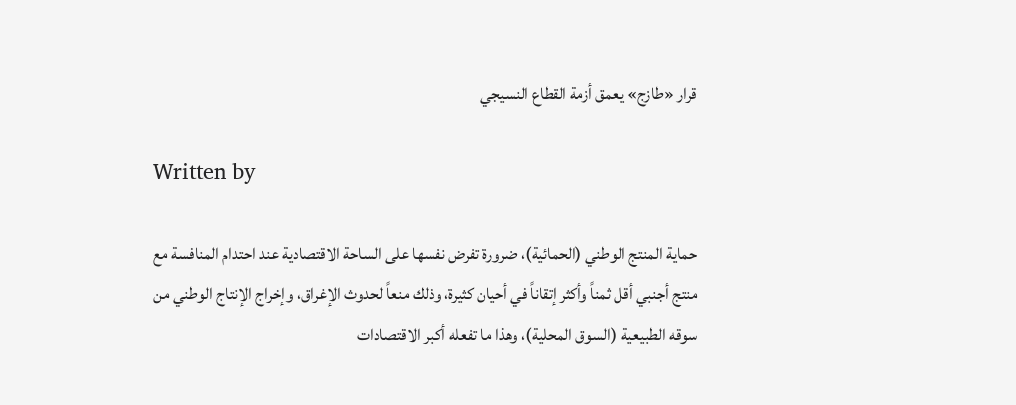قرار «طازج» يعمق أزمة القطاع النسيجي

Written by

حماية المنتج الوطني (الحمائية)، ضرورة تفرض نفسها على الساحة الاقتصادية عند احتدام المنافسة مع منتج أجنبي أقل ثمناً وأكثر إتقاناً في أحيان كثيرة، وذلك منعاً لحدوث الإغراق، وإخراج الإنتاج الوطني من سوقه الطبيعية (السوق المحلية)، وهذا ما تفعله أكبر الاقتصادات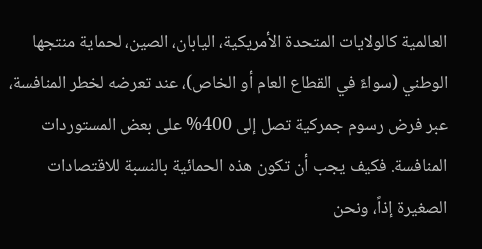العالمية كالولايات المتحدة الأمريكية، اليابان، الصين، لحماية منتجها الوطني (سواءً في القطاع العام أو الخاص)، عند تعرضه لخطر المنافسة، عبر فرض رسوم جمركية تصل إلى 400% على بعض المستوردات المنافسة. فكيف يجب أن تكون هذه الحمائية بالنسبة للاقتصادات الصغيرة إذاً، ونحن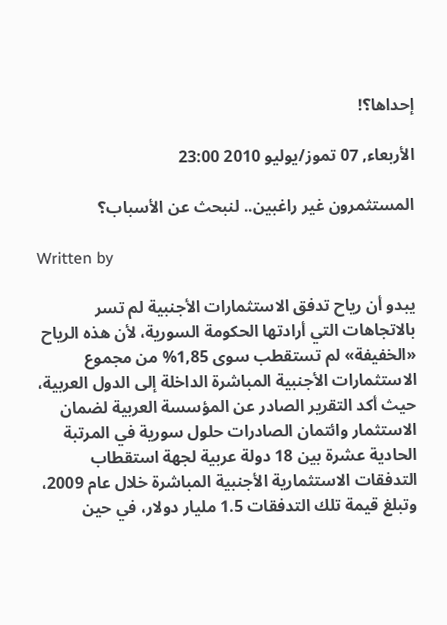إحداها؟!

الأربعاء, 07 تموز/يوليو 2010 23:00

المستثمرون غير راغبين.. لنبحث عن الأسباب؟

Written by

يبدو أن رياح تدفق الاستثمارات الأجنبية لم تسر بالاتجاهات التي أرادتها الحكومة السورية، لأن هذه الرياح «الخفيفة» لم تستقطب سوى 1,85% من مجموع الاستثمارات الأجنبية المباشرة الداخلة إلى الدول العربية، حيث أكد التقرير الصادر عن المؤسسة العربية لضمان الاستثمار وائتمان الصادرات حلول سورية في المرتبة الحادية عشرة بين 18 دولة عربية لجهة استقطاب التدفقات الاستثمارية الأجنبية المباشرة خلال عام 2009، وتبلغ قيمة تلك التدفقات 1.5 مليار دولار، في حين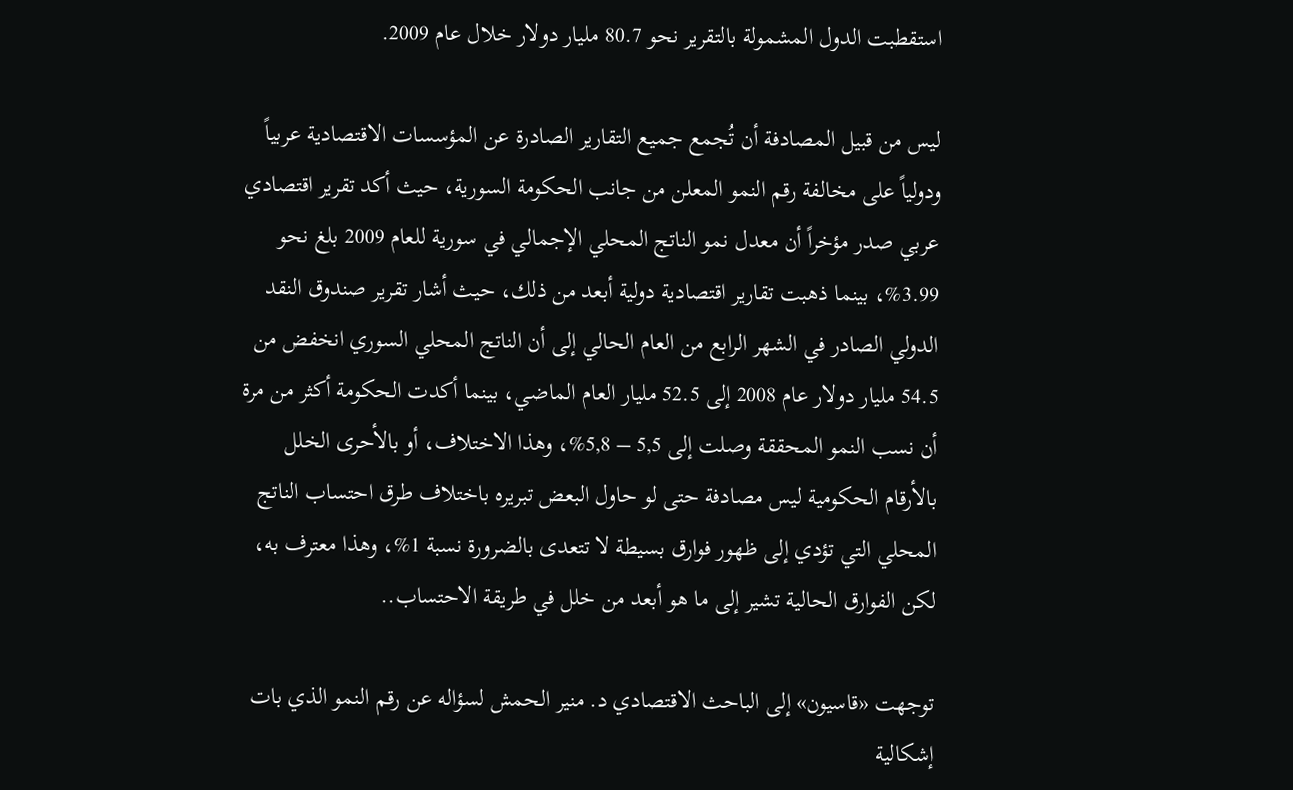استقطبت الدول المشمولة بالتقرير نحو 80.7 مليار دولار خلال عام 2009.

ليس من قبيل المصادفة أن تُجمع جميع التقارير الصادرة عن المؤسسات الاقتصادية عربياً ودولياً على مخالفة رقم النمو المعلن من جانب الحكومة السورية، حيث أكد تقرير اقتصادي عربي صدر مؤخراً أن معدل نمو الناتج المحلي الإجمالي في سورية للعام 2009 بلغ نحو 3.99%، بينما ذهبت تقارير اقتصادية دولية أبعد من ذلك، حيث أشار تقرير صندوق النقد الدولي الصادر في الشهر الرابع من العام الحالي إلى أن الناتج المحلي السوري انخفض من 54.5 مليار دولار عام 2008 إلى 52.5 مليار العام الماضي، بينما أكدت الحكومة أكثر من مرة أن نسب النمو المحققة وصلت إلى 5,5 – 5,8%، وهذا الاختلاف، أو بالأحرى الخلل بالأرقام الحكومية ليس مصادفة حتى لو حاول البعض تبريره باختلاف طرق احتساب الناتج المحلي التي تؤدي إلى ظهور فوارق بسيطة لا تتعدى بالضرورة نسبة 1%، وهذا معترف به، لكن الفوارق الحالية تشير إلى ما هو أبعد من خلل في طريقة الاحتساب..

توجهت «قاسيون» إلى الباحث الاقتصادي د. منير الحمش لسؤاله عن رقم النمو الذي بات إشكالية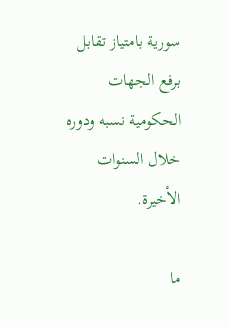سورية بامتياز تقابل برفع الجهات الحكومية نسبه ودوره خلال السنوات الأخيرة.

ما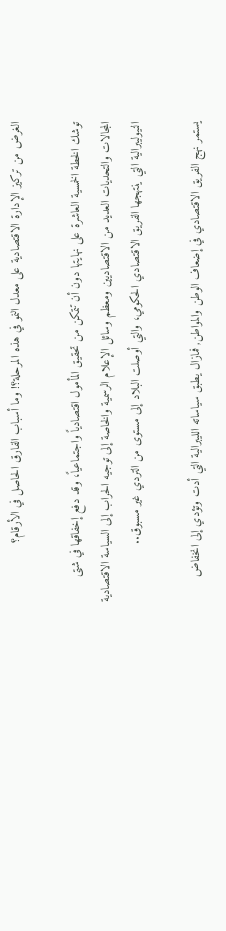الغرض من تركيز الإدارة الاقتصادية على معدل النمو في هذه المرحلة؟! وما أسباب الفارق الحاصل في الأرقام؟

توشك الخطة الخمسية العاشرة على نهايتها دون أن تتمكن من تحقيق المأمول اقتصادياً واجتماعياً، وقد دفع إخفاقها في شتى المجالات والتحديات العديد من الاقتصاديين ومعظم وسائل الإعلام الرسمية والخاصة إلى توجيه الحراب إلى السياسة الاقتصادية النيوليبرالية التي ينتهجها الفريق الاقتصادي الحكومي، والتي أوصلت البلاد إلى مستوى من التردي غير مسبوق..

يستمر نهج الفريق الاقتصادي في إضعاف الوطن والمواطن, فمازال يطبق سياساته الليبرالية التي أدت وتؤدي إلى انخفاض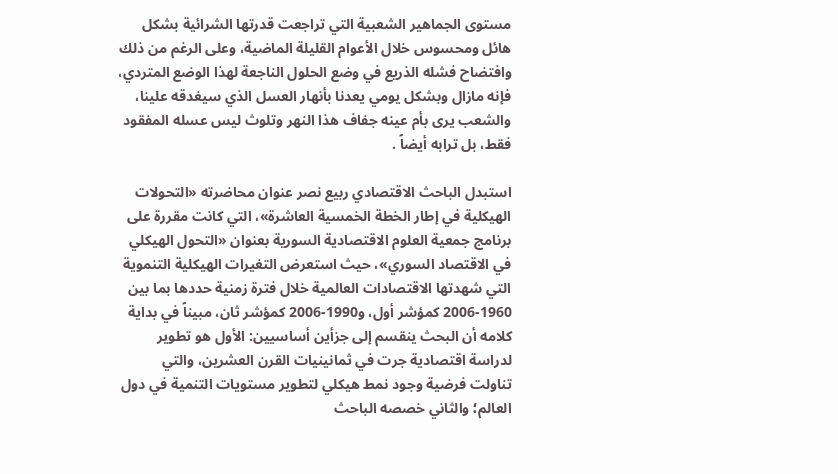مستوى الجماهير الشعبية التي تراجعت قدرتها الشرائية بشكل هائل ومحسوس خلال الأعوام القليلة الماضية، وعلى الرغم من ذلك وافتضاح فشله الذريع في وضع الحلول الناجعة لهذا الوضع المتردي، فإنه مازال وبشكل يومي يعدنا بأنهار العسل الذي سيغدقه علينا، والشعب يرى بأم عينه جفاف هذا النهر وتلوث ليس عسله المفقود فقط، بل ترابه أيضاً .

استبدل الباحث الاقتصادي ربيع نصر عنوان محاضرته «التحولات الهيكلية في إطار الخطة الخمسية العاشرة»، التي كانت مقررة على برنامج جمعية العلوم الاقتصادية السورية بعنوان «التحول الهيكلي في الاقتصاد السوري»، حيث استعرض التغيرات الهيكلية التنموية التي شهدتها الاقتصادات العالمية خلال فترة زمنية حددها بما بين 1960-2006 كمؤشر أول، و1990-2006 كمؤشر ثان، مبيناً في بداية كلامه أن البحث ينقسم إلى جزأين أساسيين: الأول هو تطوير لدراسة اقتصادية جرت في ثمانينيات القرن العشرين، والتي تناولت فرضية وجود نمط هيكلي لتطوير مستويات التنمية في دول العالم؛ والثاني خصصه الباحث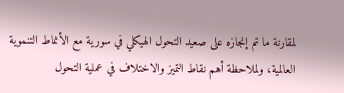لمقارنة ما تم إنجازه على صعيد التحول الهيكلي في سورية مع الأنماط التنموية العالمية، ولملاحظة أهم نقاط التميز والاختلاف في عملية التحول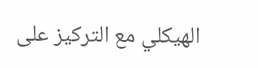الهيكلي مع التركيز على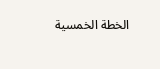الخطة الخمسية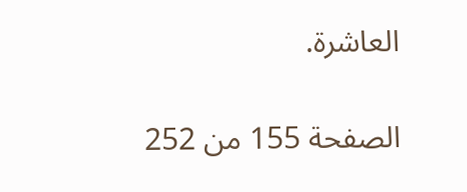العاشرة.

الصفحة 155 من 252